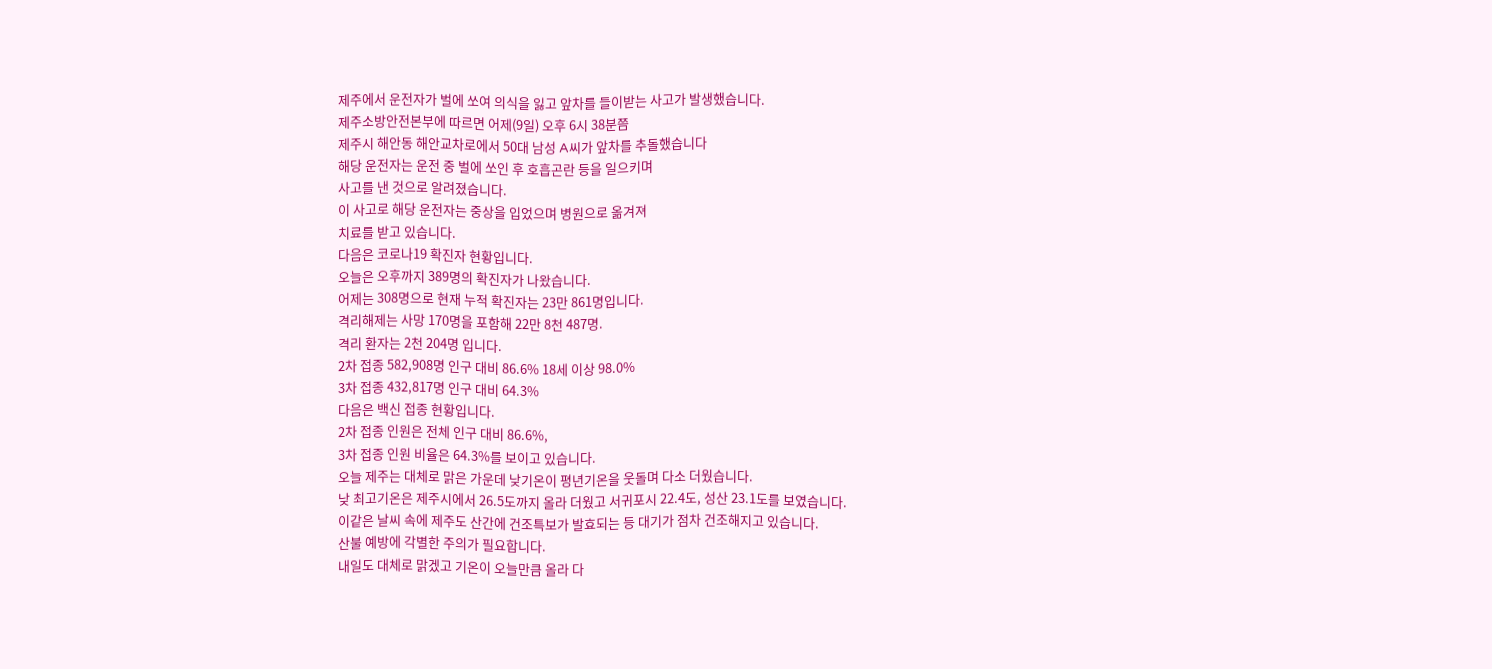제주에서 운전자가 벌에 쏘여 의식을 잃고 앞차를 들이받는 사고가 발생했습니다.
제주소방안전본부에 따르면 어제(9일) 오후 6시 38분쯤
제주시 해안동 해안교차로에서 50대 남성 A씨가 앞차를 추돌했습니다
해당 운전자는 운전 중 벌에 쏘인 후 호흡곤란 등을 일으키며
사고를 낸 것으로 알려졌습니다.
이 사고로 해당 운전자는 중상을 입었으며 병원으로 옮겨져
치료를 받고 있습니다.
다음은 코로나19 확진자 현황입니다.
오늘은 오후까지 389명의 확진자가 나왔습니다.
어제는 308명으로 현재 누적 확진자는 23만 861명입니다.
격리해제는 사망 170명을 포함해 22만 8천 487명.
격리 환자는 2천 204명 입니다.
2차 접종 582,908명 인구 대비 86.6% 18세 이상 98.0%
3차 접종 432,817명 인구 대비 64.3%
다음은 백신 접종 현황입니다.
2차 접종 인원은 전체 인구 대비 86.6%,
3차 접종 인원 비율은 64.3%를 보이고 있습니다.
오늘 제주는 대체로 맑은 가운데 낮기온이 평년기온을 웃돌며 다소 더웠습니다.
낮 최고기온은 제주시에서 26.5도까지 올라 더웠고 서귀포시 22.4도, 성산 23.1도를 보였습니다.
이같은 날씨 속에 제주도 산간에 건조특보가 발효되는 등 대기가 점차 건조해지고 있습니다.
산불 예방에 각별한 주의가 필요합니다.
내일도 대체로 맑겠고 기온이 오늘만큼 올라 다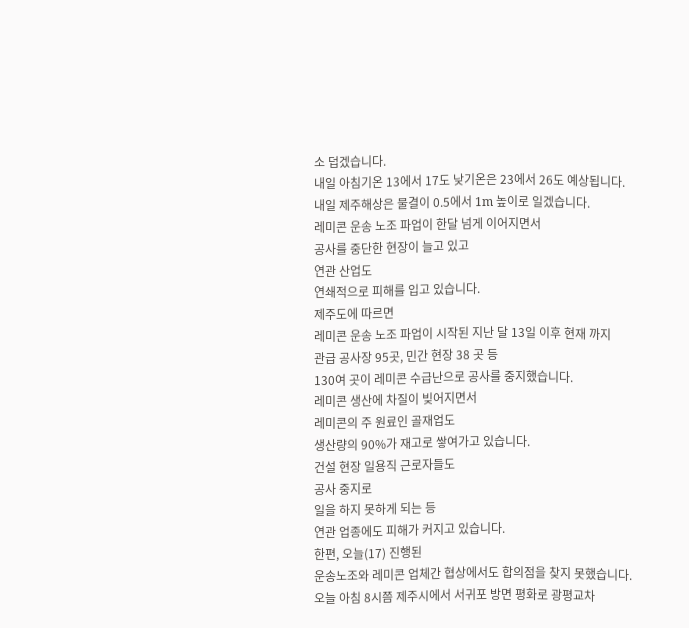소 덥겠습니다.
내일 아침기온 13에서 17도 낮기온은 23에서 26도 예상됩니다.
내일 제주해상은 물결이 0.5에서 1m 높이로 일겠습니다.
레미콘 운송 노조 파업이 한달 넘게 이어지면서
공사를 중단한 현장이 늘고 있고
연관 산업도
연쇄적으로 피해를 입고 있습니다.
제주도에 따르면
레미콘 운송 노조 파업이 시작된 지난 달 13일 이후 현재 까지
관급 공사장 95곳, 민간 현장 38 곳 등
130여 곳이 레미콘 수급난으로 공사를 중지했습니다.
레미콘 생산에 차질이 빚어지면서
레미콘의 주 원료인 골재업도
생산량의 90%가 재고로 쌓여가고 있습니다.
건설 현장 일용직 근로자들도
공사 중지로
일을 하지 못하게 되는 등
연관 업종에도 피해가 커지고 있습니다.
한편, 오늘(17) 진행된
운송노조와 레미콘 업체간 협상에서도 합의점을 찾지 못했습니다.
오늘 아침 8시쯤 제주시에서 서귀포 방면 평화로 광평교차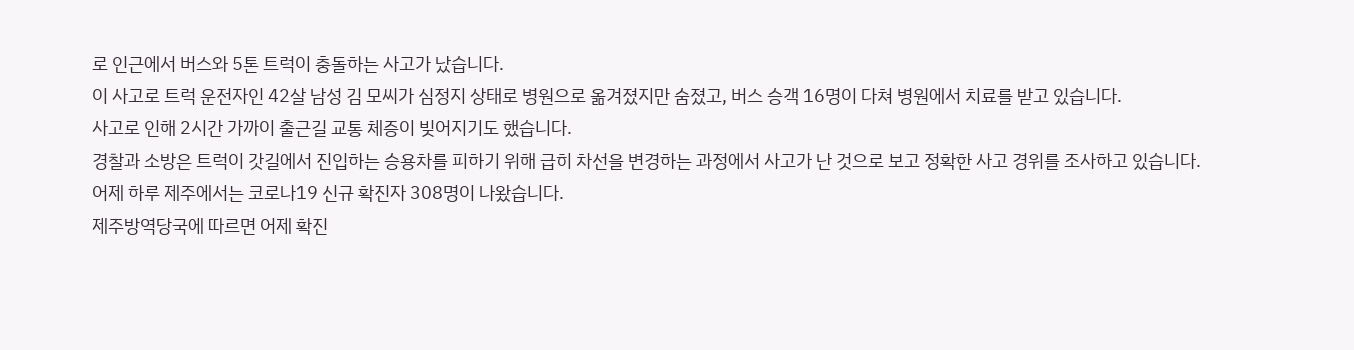로 인근에서 버스와 5톤 트럭이 충돌하는 사고가 났습니다.
이 사고로 트럭 운전자인 42살 남성 김 모씨가 심정지 상태로 병원으로 옮겨졌지만 숨졌고, 버스 승객 16명이 다쳐 병원에서 치료를 받고 있습니다.
사고로 인해 2시간 가까이 출근길 교통 체증이 빚어지기도 했습니다.
경찰과 소방은 트럭이 갓길에서 진입하는 승용차를 피하기 위해 급히 차선을 변경하는 과정에서 사고가 난 것으로 보고 정확한 사고 경위를 조사하고 있습니다.
어제 하루 제주에서는 코로나19 신규 확진자 308명이 나왔습니다.
제주방역당국에 따르면 어제 확진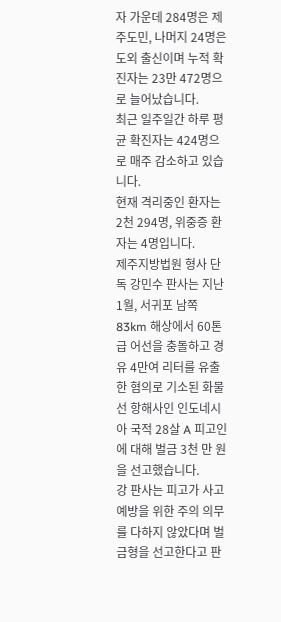자 가운데 284명은 제주도민, 나머지 24명은 도외 출신이며 누적 확진자는 23만 472명으로 늘어났습니다.
최근 일주일간 하루 평균 확진자는 424명으로 매주 감소하고 있습니다.
현재 격리중인 환자는 2천 294명, 위중증 환자는 4명입니다.
제주지방법원 형사 단독 강민수 판사는 지난 1월, 서귀포 남쪽 83km 해상에서 60톤급 어선을 충돌하고 경유 4만여 리터를 유출한 혐의로 기소된 화물선 항해사인 인도네시아 국적 28살 A 피고인에 대해 벌금 3천 만 원을 선고했습니다.
강 판사는 피고가 사고 예방을 위한 주의 의무를 다하지 않았다며 벌금형을 선고한다고 판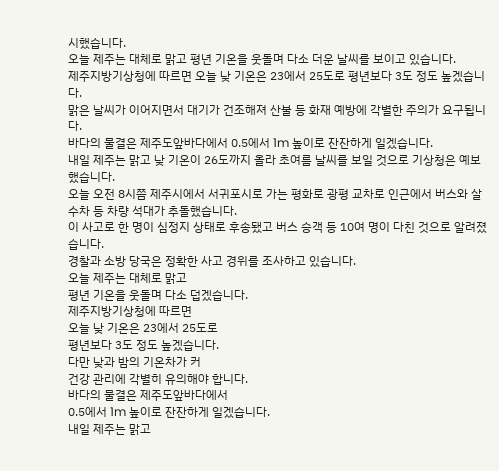시했습니다.
오늘 제주는 대체로 맑고 평년 기온을 웃돌며 다소 더운 날씨를 보이고 있습니다.
제주지방기상청에 따르면 오늘 낮 기온은 23에서 25도로 평년보다 3도 정도 높겠습니다.
맑은 날씨가 이어지면서 대기가 건조해져 산불 등 화재 예방에 각별한 주의가 요구됩니다.
바다의 물결은 제주도앞바다에서 0.5에서 1m 높이로 잔잔하게 일겠습니다.
내일 제주는 맑고 낮 기온이 26도까지 올라 초여름 날씨를 보일 것으로 기상청은 예보했습니다.
오늘 오전 8시쯤 제주시에서 서귀포시로 가는 평화로 광평 교차로 인근에서 버스와 살수차 등 차량 석대가 추돌했습니다.
이 사고로 한 명이 심정지 상태로 후송됐고 버스 승객 등 10여 명이 다친 것으로 알려졌습니다.
경찰과 소방 당국은 정확한 사고 경위를 조사하고 있습니다.
오늘 제주는 대체로 맑고
평년 기온을 웃돌며 다소 덥겠습니다.
제주지방기상청에 따르면
오늘 낮 기온은 23에서 25도로
평년보다 3도 정도 높겠습니다.
다만 낮과 밤의 기온차가 커
건강 관리에 각별히 유의해야 합니다.
바다의 물결은 제주도앞바다에서
0.5에서 1m 높이로 잔잔하게 일겠습니다.
내일 제주는 맑고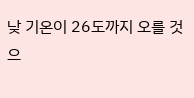낮 기온이 26도까지 오를 것으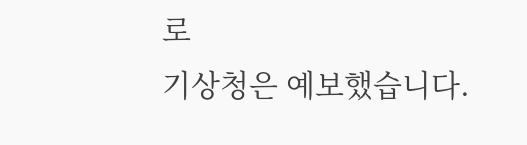로
기상청은 예보했습니다.